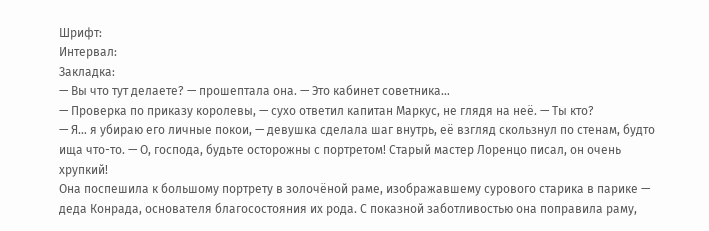Шрифт:
Интервал:
Закладка:
— Вы что тут делаете? — прошептала она. — Это кабинет советника…
— Проверка по приказу королевы, — сухо ответил капитан Маркус, не глядя на неё. — Ты кто?
— Я… я убираю его личные покои, — девушка сделала шаг внутрь, её взгляд скользнул по стенам, будто ища что-то. — О, господа, будьте осторожны с портретом! Старый мастер Лоренцо писал, он очень хрупкий!
Она поспешила к большому портрету в золочёной раме, изображавшему сурового старика в парике — деда Конрада, основателя благосостояния их рода. С показной заботливостью она поправила раму,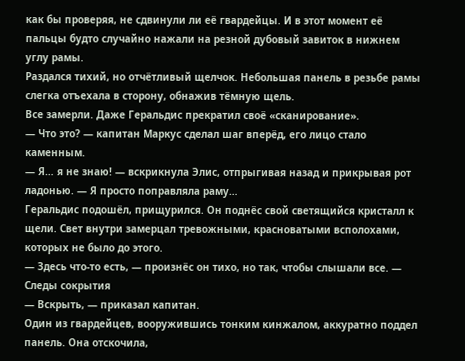как бы проверяя, не сдвинули ли её гвардейцы. И в этот момент её пальцы будто случайно нажали на резной дубовый завиток в нижнем углу рамы.
Раздался тихий, но отчётливый щелчок. Небольшая панель в резьбе рамы слегка отъехала в сторону, обнажив тёмную щель.
Все замерли. Даже Геральдис прекратил своё «сканирование».
— Что это? — капитан Маркус сделал шаг вперёд, его лицо стало каменным.
— Я… я не знаю! — вскрикнула Элис, отпрыгивая назад и прикрывая рот ладонью. — Я просто поправляла раму…
Геральдис подошёл, прищурился. Он поднёс свой светящийся кристалл к щели. Свет внутри замерцал тревожными, красноватыми всполохами, которых не было до этого.
— Здесь что-то есть, — произнёс он тихо, но так, чтобы слышали все. — Следы сокрытия
— Вскрыть, — приказал капитан.
Один из гвардейцев, вооружившись тонким кинжалом, аккуратно поддел панель. Она отскочила,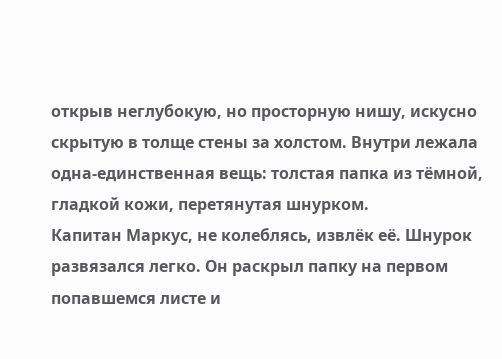открыв неглубокую, но просторную нишу, искусно скрытую в толще стены за холстом. Внутри лежала одна-единственная вещь: толстая папка из тёмной, гладкой кожи, перетянутая шнурком.
Капитан Маркус, не колеблясь, извлёк её. Шнурок развязался легко. Он раскрыл папку на первом попавшемся листе и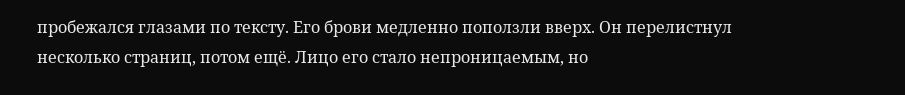пробежался глазами по тексту. Его брови медленно поползли вверх. Он перелистнул несколько страниц, потом ещё. Лицо его стало непроницаемым, но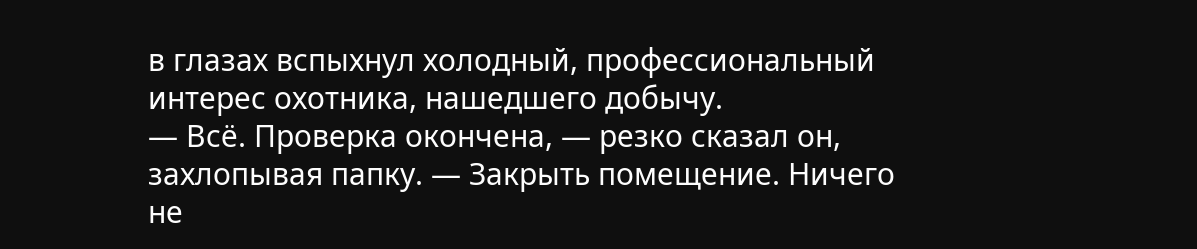в глазах вспыхнул холодный, профессиональный интерес охотника, нашедшего добычу.
— Всё. Проверка окончена, — резко сказал он, захлопывая папку. — Закрыть помещение. Ничего не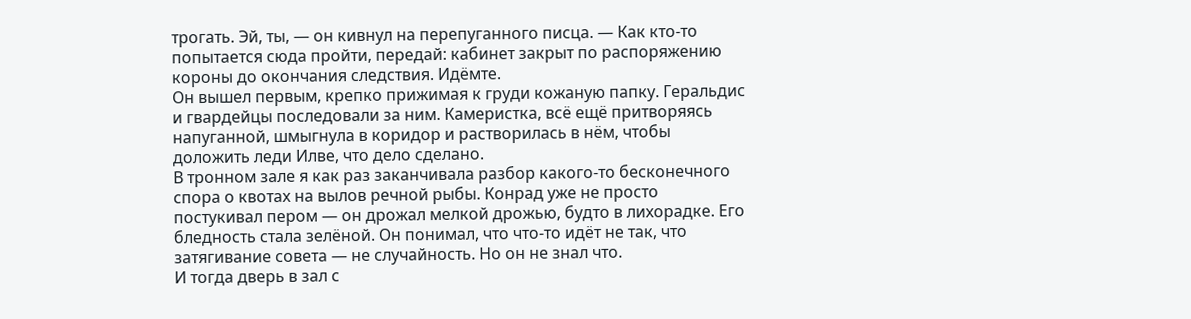трогать. Эй, ты, — он кивнул на перепуганного писца. — Как кто-то попытается сюда пройти, передай: кабинет закрыт по распоряжению короны до окончания следствия. Идёмте.
Он вышел первым, крепко прижимая к груди кожаную папку. Геральдис и гвардейцы последовали за ним. Камеристка, всё ещё притворяясь напуганной, шмыгнула в коридор и растворилась в нём, чтобы доложить леди Илве, что дело сделано.
В тронном зале я как раз заканчивала разбор какого-то бесконечного спора о квотах на вылов речной рыбы. Конрад уже не просто постукивал пером — он дрожал мелкой дрожью, будто в лихорадке. Его бледность стала зелёной. Он понимал, что что-то идёт не так, что затягивание совета — не случайность. Но он не знал что.
И тогда дверь в зал с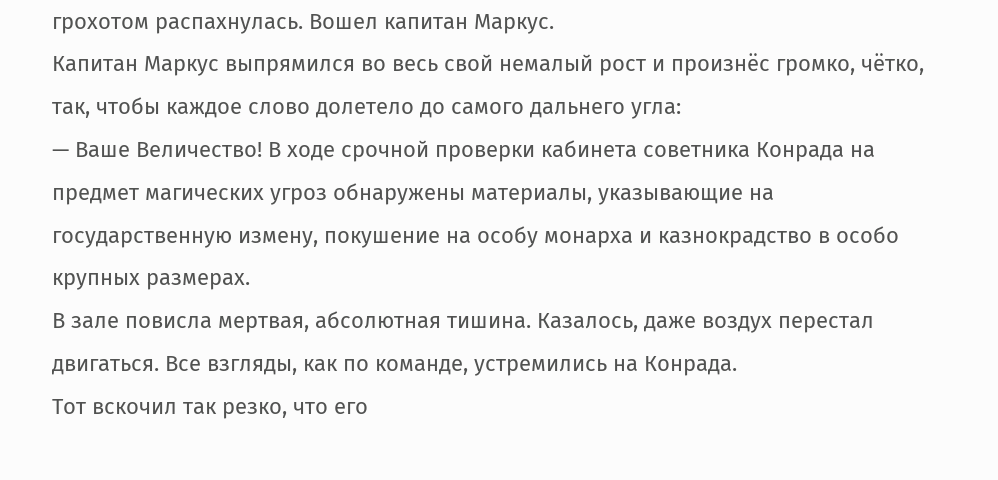грохотом распахнулась. Вошел капитан Маркус.
Капитан Маркус выпрямился во весь свой немалый рост и произнёс громко, чётко, так, чтобы каждое слово долетело до самого дальнего угла:
— Ваше Величество! В ходе срочной проверки кабинета советника Конрада на предмет магических угроз обнаружены материалы, указывающие на государственную измену, покушение на особу монарха и казнокрадство в особо крупных размерах.
В зале повисла мертвая, абсолютная тишина. Казалось, даже воздух перестал двигаться. Все взгляды, как по команде, устремились на Конрада.
Тот вскочил так резко, что его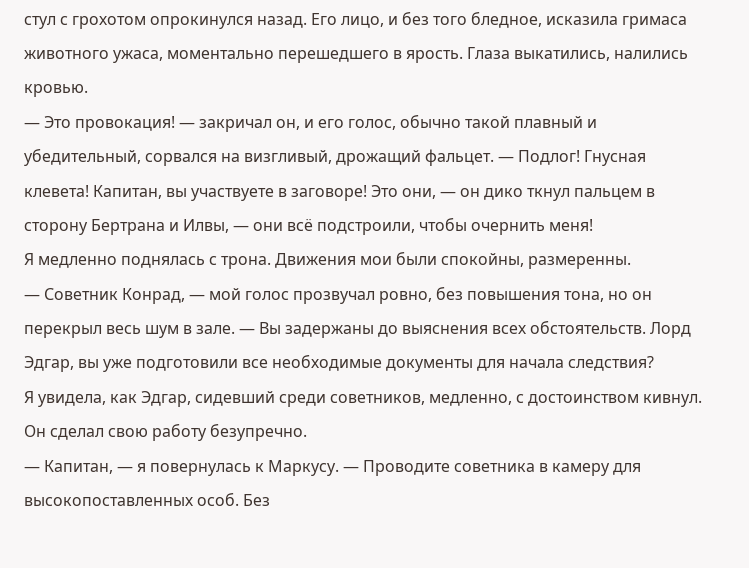стул с грохотом опрокинулся назад. Его лицо, и без того бледное, исказила гримаса животного ужаса, моментально перешедшего в ярость. Глаза выкатились, налились кровью.
— Это провокация! — закричал он, и его голос, обычно такой плавный и убедительный, сорвался на визгливый, дрожащий фальцет. — Подлог! Гнусная клевета! Капитан, вы участвуете в заговоре! Это они, — он дико ткнул пальцем в сторону Бертрана и Илвы, — они всё подстроили, чтобы очернить меня!
Я медленно поднялась с трона. Движения мои были спокойны, размеренны.
— Советник Конрад, — мой голос прозвучал ровно, без повышения тона, но он перекрыл весь шум в зале. — Вы задержаны до выяснения всех обстоятельств. Лорд Эдгар, вы уже подготовили все необходимые документы для начала следствия?
Я увидела, как Эдгар, сидевший среди советников, медленно, с достоинством кивнул. Он сделал свою работу безупречно.
— Капитан, — я повернулась к Маркусу. — Проводите советника в камеру для высокопоставленных особ. Без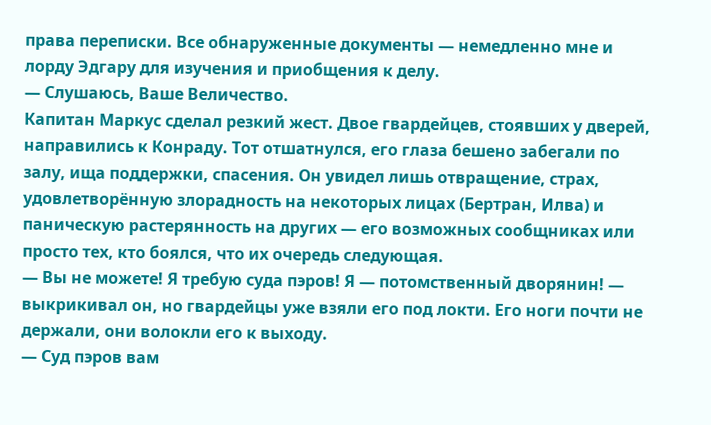права переписки. Все обнаруженные документы — немедленно мне и лорду Эдгару для изучения и приобщения к делу.
— Слушаюсь, Ваше Величество.
Капитан Маркус сделал резкий жест. Двое гвардейцев, стоявших у дверей, направились к Конраду. Тот отшатнулся, его глаза бешено забегали по залу, ища поддержки, спасения. Он увидел лишь отвращение, страх, удовлетворённую злорадность на некоторых лицах (Бертран, Илва) и паническую растерянность на других — его возможных сообщниках или просто тех, кто боялся, что их очередь следующая.
— Вы не можете! Я требую суда пэров! Я — потомственный дворянин! — выкрикивал он, но гвардейцы уже взяли его под локти. Его ноги почти не держали, они волокли его к выходу.
— Суд пэров вам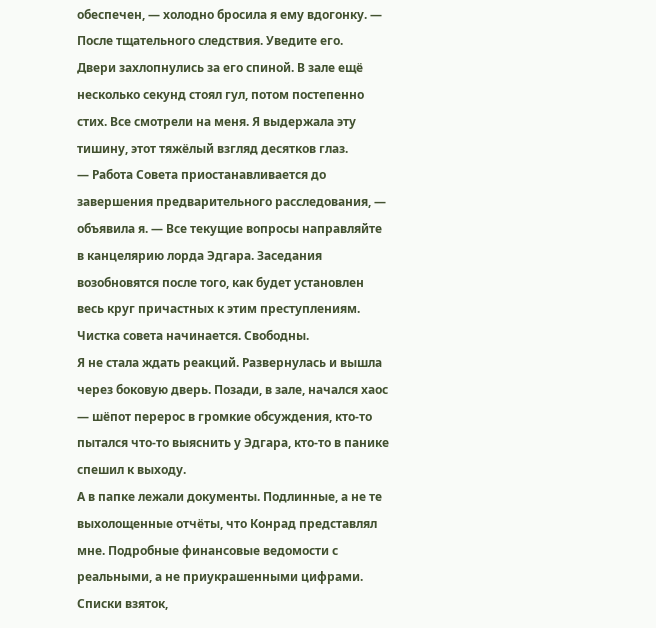обеспечен, — холодно бросила я ему вдогонку. — После тщательного следствия. Уведите его.
Двери захлопнулись за его спиной. В зале ещё несколько секунд стоял гул, потом постепенно стих. Все смотрели на меня. Я выдержала эту тишину, этот тяжёлый взгляд десятков глаз.
— Работа Совета приостанавливается до завершения предварительного расследования, — объявила я. — Все текущие вопросы направляйте в канцелярию лорда Эдгара. Заседания возобновятся после того, как будет установлен весь круг причастных к этим преступлениям. Чистка совета начинается. Свободны.
Я не стала ждать реакций. Развернулась и вышла через боковую дверь. Позади, в зале, начался хаос — шёпот перерос в громкие обсуждения, кто-то пытался что-то выяснить у Эдгара, кто-то в панике спешил к выходу.
А в папке лежали документы. Подлинные, а не те выхолощенные отчёты, что Конрад представлял мне. Подробные финансовые ведомости с реальными, а не приукрашенными цифрами. Списки взяток,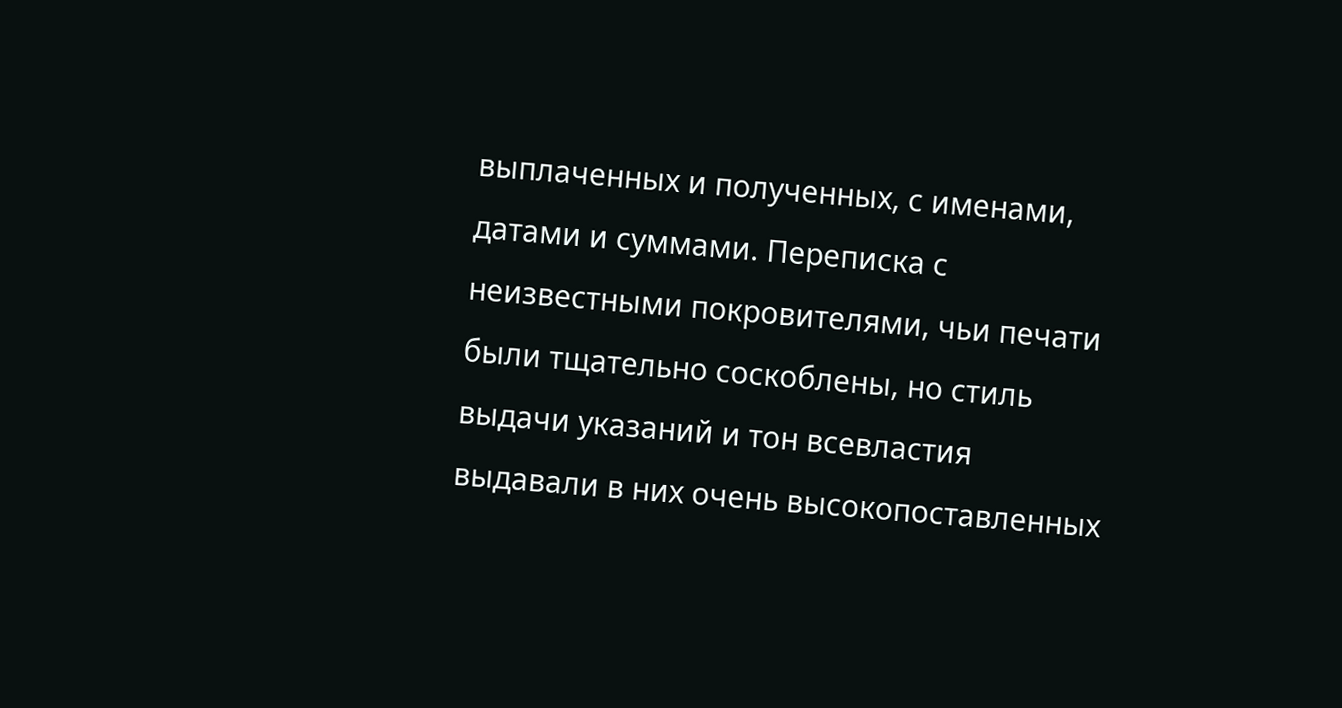выплаченных и полученных, с именами, датами и суммами. Переписка с неизвестными покровителями, чьи печати были тщательно соскоблены, но стиль выдачи указаний и тон всевластия выдавали в них очень высокопоставленных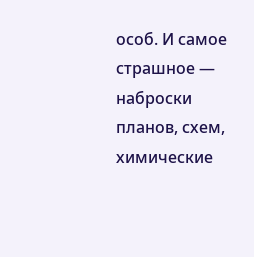особ. И самое страшное — наброски планов, схем, химические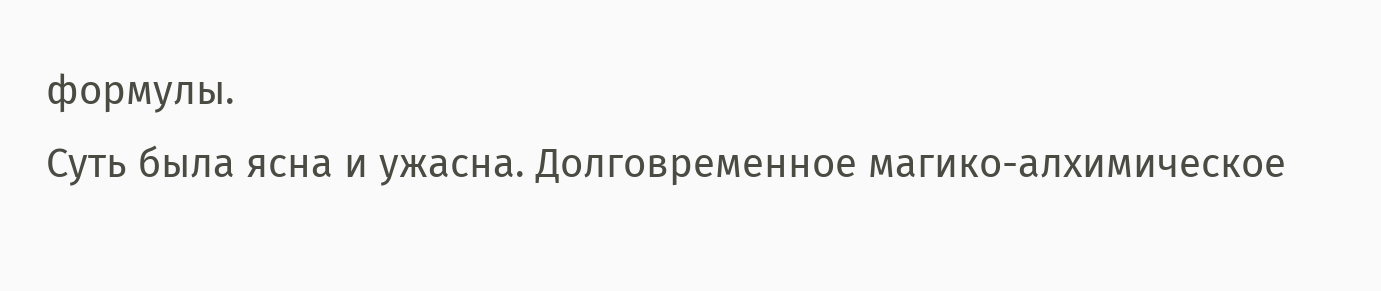формулы.
Суть была ясна и ужасна. Долговременное магико-алхимическое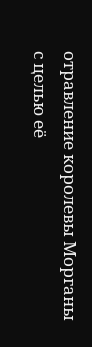отравление королевы Морганы с целью её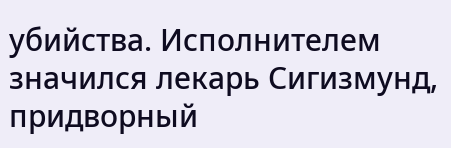убийства. Исполнителем значился лекарь Сигизмунд, придворный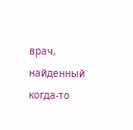врач, найденный когда-то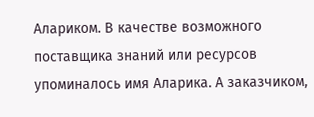Алариком. В качестве возможного поставщика знаний или ресурсов упоминалось имя Аларика. А заказчиком,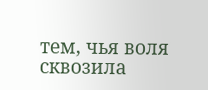тем, чья воля сквозила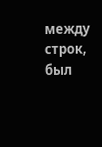между строк, был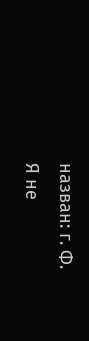назван: г. Ф.
Я не